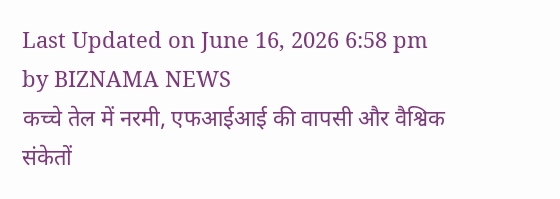Last Updated on June 16, 2026 6:58 pm by BIZNAMA NEWS
कच्चे तेल में नरमी, एफआईआई की वापसी और वैश्विक संकेतों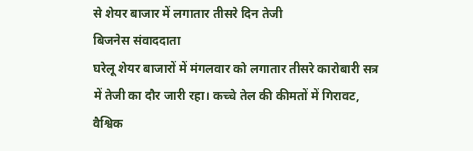से शेयर बाजार में लगातार तीसरे दिन तेजी
बिजनेस संवाददाता
घरेलू शेयर बाजारों में मंगलवार को लगातार तीसरे कारोबारी सत्र में तेजी का दौर जारी रहा। कच्चे तेल की कीमतों में गिरावट, वैश्विक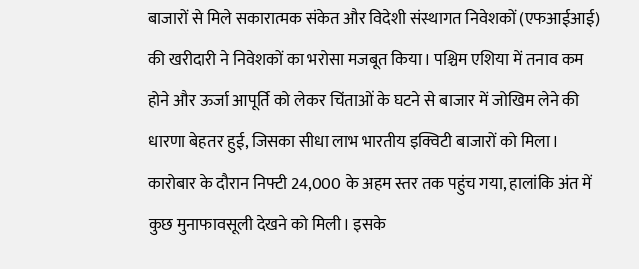बाजारों से मिले सकारात्मक संकेत और विदेशी संस्थागत निवेशकों (एफआईआई) की खरीदारी ने निवेशकों का भरोसा मजबूत किया। पश्चिम एशिया में तनाव कम होने और ऊर्जा आपूर्ति को लेकर चिंताओं के घटने से बाजार में जोखिम लेने की धारणा बेहतर हुई, जिसका सीधा लाभ भारतीय इक्विटी बाजारों को मिला।
कारोबार के दौरान निफ्टी 24,000 के अहम स्तर तक पहुंच गया, हालांकि अंत में कुछ मुनाफावसूली देखने को मिली। इसके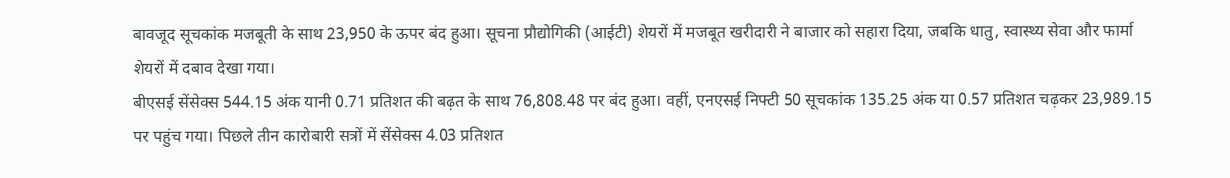बावजूद सूचकांक मजबूती के साथ 23,950 के ऊपर बंद हुआ। सूचना प्रौद्योगिकी (आईटी) शेयरों में मजबूत खरीदारी ने बाजार को सहारा दिया, जबकि धातु, स्वास्थ्य सेवा और फार्मा शेयरों में दबाव देखा गया।
बीएसई सेंसेक्स 544.15 अंक यानी 0.71 प्रतिशत की बढ़त के साथ 76,808.48 पर बंद हुआ। वहीं, एनएसई निफ्टी 50 सूचकांक 135.25 अंक या 0.57 प्रतिशत चढ़कर 23,989.15 पर पहुंच गया। पिछले तीन कारोबारी सत्रों में सेंसेक्स 4.03 प्रतिशत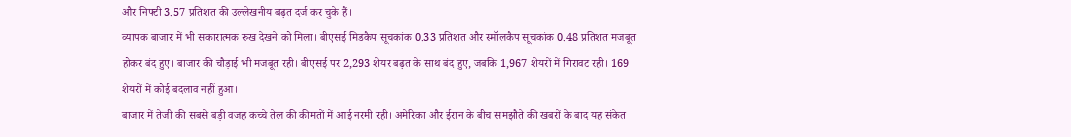और निफ्टी 3.57 प्रतिशत की उल्लेखनीय बढ़त दर्ज कर चुके हैं।
व्यापक बाजार में भी सकारात्मक रुख देखने को मिला। बीएसई मिडकैप सूचकांक 0.33 प्रतिशत और स्मॉलकैप सूचकांक 0.48 प्रतिशत मजबूत होकर बंद हुए। बाजार की चौड़ाई भी मजबूत रही। बीएसई पर 2,293 शेयर बढ़त के साथ बंद हुए, जबकि 1,967 शेयरों में गिरावट रही। 169 शेयरों में कोई बदलाव नहीं हुआ।
बाजार में तेजी की सबसे बड़ी वजह कच्चे तेल की कीमतों में आई नरमी रही। अमेरिका और ईरान के बीच समझौते की खबरों के बाद यह संकेत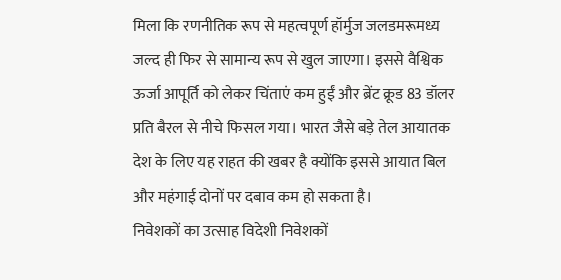मिला कि रणनीतिक रूप से महत्वपूर्ण हॉर्मुज जलडमरूमध्य जल्द ही फिर से सामान्य रूप से खुल जाएगा। इससे वैश्विक ऊर्जा आपूर्ति को लेकर चिंताएं कम हुईं और ब्रेंट क्रूड 83 डॉलर प्रति बैरल से नीचे फिसल गया। भारत जैसे बड़े तेल आयातक देश के लिए यह राहत की खबर है क्योंकि इससे आयात बिल और महंगाई दोनों पर दबाव कम हो सकता है।
निवेशकों का उत्साह विदेशी निवेशकों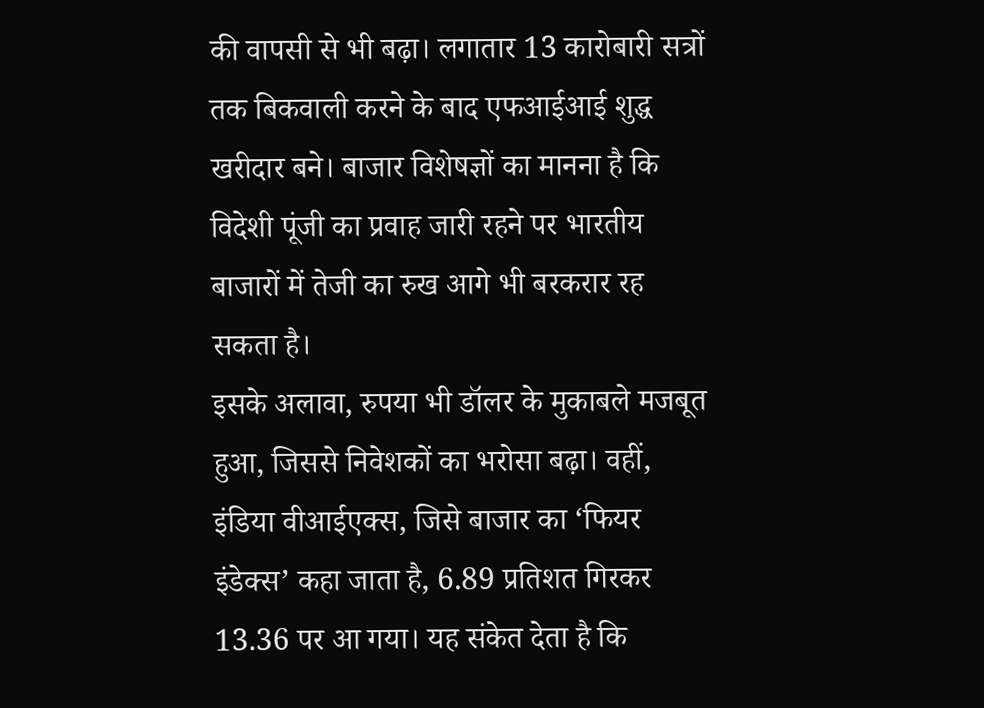की वापसी से भी बढ़ा। लगातार 13 कारोबारी सत्रों तक बिकवाली करने के बाद एफआईआई शुद्ध खरीदार बने। बाजार विशेषज्ञों का मानना है कि विदेशी पूंजी का प्रवाह जारी रहने पर भारतीय बाजारों में तेजी का रुख आगे भी बरकरार रह सकता है।
इसके अलावा, रुपया भी डॉलर के मुकाबले मजबूत हुआ, जिससे निवेशकों का भरोसा बढ़ा। वहीं, इंडिया वीआईएक्स, जिसे बाजार का ‘फियर इंडेक्स’ कहा जाता है, 6.89 प्रतिशत गिरकर 13.36 पर आ गया। यह संकेत देता है कि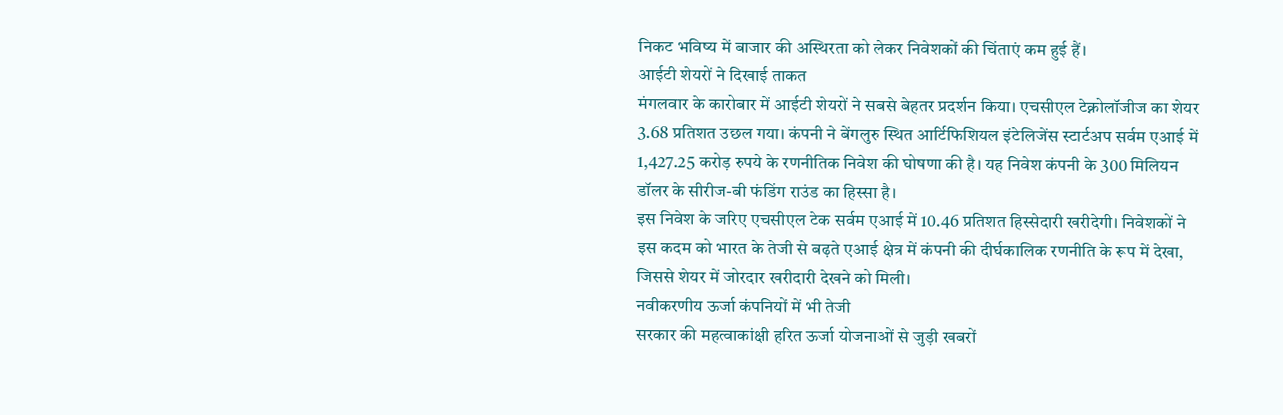निकट भविष्य में बाजार की अस्थिरता को लेकर निवेशकों की चिंताएं कम हुई हैं।
आईटी शेयरों ने दिखाई ताकत
मंगलवार के कारोबार में आईटी शेयरों ने सबसे बेहतर प्रदर्शन किया। एचसीएल टेक्नोलॉजीज का शेयर 3.68 प्रतिशत उछल गया। कंपनी ने बेंगलुरु स्थित आर्टिफिशियल इंटेलिजेंस स्टार्टअप सर्वम एआई में 1,427.25 करोड़ रुपये के रणनीतिक निवेश की घोषणा की है। यह निवेश कंपनी के 300 मिलियन डॉलर के सीरीज-बी फंडिंग राउंड का हिस्सा है।
इस निवेश के जरिए एचसीएल टेक सर्वम एआई में 10.46 प्रतिशत हिस्सेदारी खरीदेगी। निवेशकों ने इस कदम को भारत के तेजी से बढ़ते एआई क्षेत्र में कंपनी की दीर्घकालिक रणनीति के रूप में देखा, जिससे शेयर में जोरदार खरीदारी देखने को मिली।
नवीकरणीय ऊर्जा कंपनियों में भी तेजी
सरकार की महत्वाकांक्षी हरित ऊर्जा योजनाओं से जुड़ी खबरों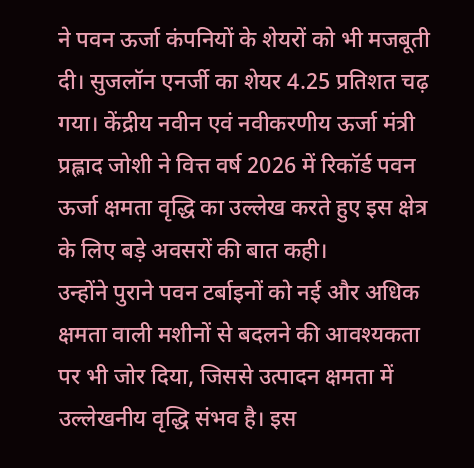ने पवन ऊर्जा कंपनियों के शेयरों को भी मजबूती दी। सुजलॉन एनर्जी का शेयर 4.25 प्रतिशत चढ़ गया। केंद्रीय नवीन एवं नवीकरणीय ऊर्जा मंत्री प्रह्लाद जोशी ने वित्त वर्ष 2026 में रिकॉर्ड पवन ऊर्जा क्षमता वृद्धि का उल्लेख करते हुए इस क्षेत्र के लिए बड़े अवसरों की बात कही।
उन्होंने पुराने पवन टर्बाइनों को नई और अधिक क्षमता वाली मशीनों से बदलने की आवश्यकता पर भी जोर दिया, जिससे उत्पादन क्षमता में उल्लेखनीय वृद्धि संभव है। इस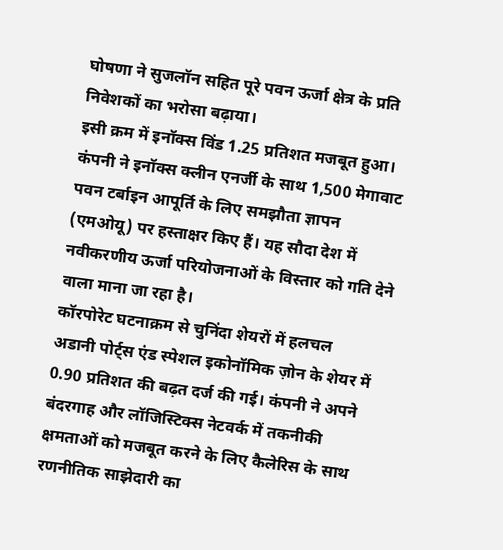घोषणा ने सुजलॉन सहित पूरे पवन ऊर्जा क्षेत्र के प्रति निवेशकों का भरोसा बढ़ाया।
इसी क्रम में इनॉक्स विंड 1.25 प्रतिशत मजबूत हुआ। कंपनी ने इनॉक्स क्लीन एनर्जी के साथ 1,500 मेगावाट पवन टर्बाइन आपूर्ति के लिए समझौता ज्ञापन (एमओयू) पर हस्ताक्षर किए हैं। यह सौदा देश में नवीकरणीय ऊर्जा परियोजनाओं के विस्तार को गति देने वाला माना जा रहा है।
कॉरपोरेट घटनाक्रम से चुनिंदा शेयरों में हलचल
अडानी पोर्ट्स एंड स्पेशल इकोनॉमिक ज़ोन के शेयर में 0.90 प्रतिशत की बढ़त दर्ज की गई। कंपनी ने अपने बंदरगाह और लॉजिस्टिक्स नेटवर्क में तकनीकी क्षमताओं को मजबूत करने के लिए कैलेरिस के साथ रणनीतिक साझेदारी का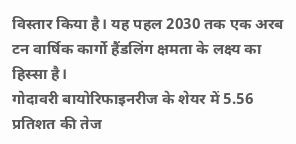विस्तार किया है। यह पहल 2030 तक एक अरब टन वार्षिक कार्गो हैंडलिंग क्षमता के लक्ष्य का हिस्सा है।
गोदावरी बायोरिफाइनरीज के शेयर में 5.56 प्रतिशत की तेज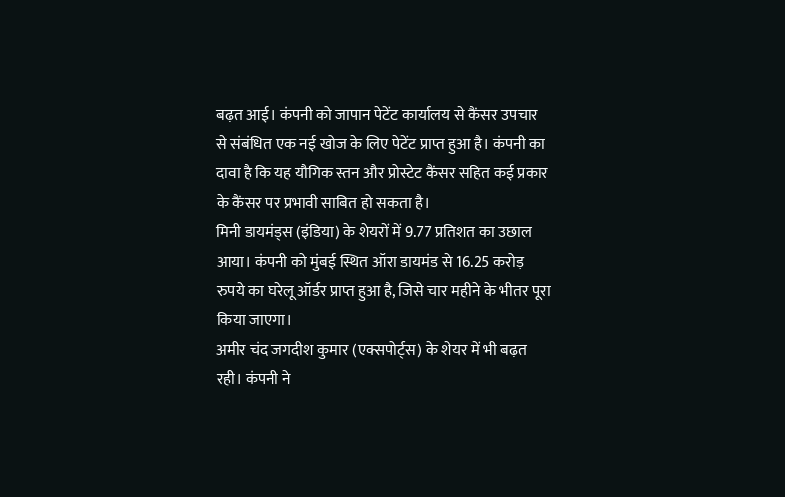बढ़त आई। कंपनी को जापान पेटेंट कार्यालय से कैंसर उपचार से संबंधित एक नई खोज के लिए पेटेंट प्राप्त हुआ है। कंपनी का दावा है कि यह यौगिक स्तन और प्रोस्टेट कैंसर सहित कई प्रकार के कैंसर पर प्रभावी साबित हो सकता है।
मिनी डायमंड्स (इंडिया) के शेयरों में 9.77 प्रतिशत का उछाल आया। कंपनी को मुंबई स्थित ऑरा डायमंड से 16.25 करोड़ रुपये का घरेलू ऑर्डर प्राप्त हुआ है, जिसे चार महीने के भीतर पूरा किया जाएगा।
अमीर चंद जगदीश कुमार (एक्सपोर्ट्स) के शेयर में भी बढ़त रही। कंपनी ने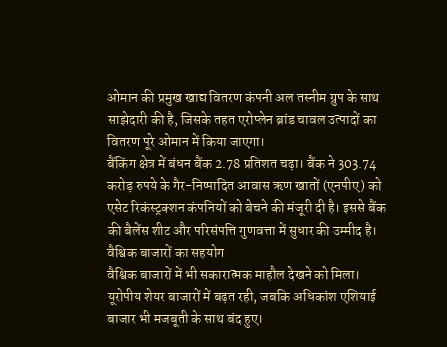ओमान की प्रमुख खाद्य वितरण कंपनी अल तस्नीम ग्रुप के साथ साझेदारी की है, जिसके तहत एरोप्लेन ब्रांड चावल उत्पादों का वितरण पूरे ओमान में किया जाएगा।
बैंकिंग क्षेत्र में बंधन बैंक 2.78 प्रतिशत चढ़ा। बैंक ने 303.74 करोड़ रुपये के गैर-निष्पादित आवास ऋण खातों (एनपीए) को एसेट रिकंस्ट्रक्शन कंपनियों को बेचने की मंजूरी दी है। इससे बैंक की बैलेंस शीट और परिसंपत्ति गुणवत्ता में सुधार की उम्मीद है।
वैश्विक बाजारों का सहयोग
वैश्विक बाजारों में भी सकारात्मक माहौल देखने को मिला। यूरोपीय शेयर बाजारों में बढ़त रही, जबकि अधिकांश एशियाई बाजार भी मजबूती के साथ बंद हुए।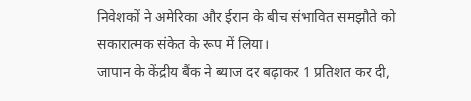निवेशकों ने अमेरिका और ईरान के बीच संभावित समझौते को सकारात्मक संकेत के रूप में लिया।
जापान के केंद्रीय बैंक ने ब्याज दर बढ़ाकर 1 प्रतिशत कर दी,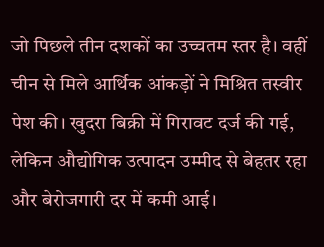जो पिछले तीन दशकों का उच्चतम स्तर है। वहीं चीन से मिले आर्थिक आंकड़ों ने मिश्रित तस्वीर पेश की। खुदरा बिक्री में गिरावट दर्ज की गई, लेकिन औद्योगिक उत्पादन उम्मीद से बेहतर रहा और बेरोजगारी दर में कमी आई।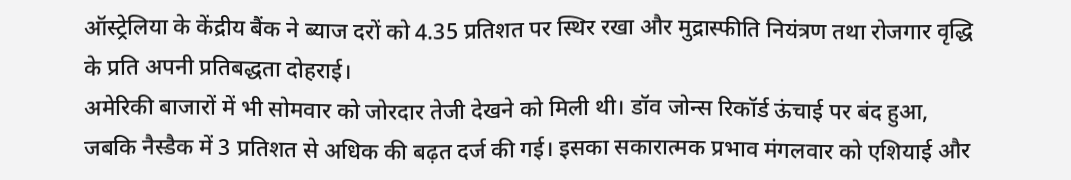ऑस्ट्रेलिया के केंद्रीय बैंक ने ब्याज दरों को 4.35 प्रतिशत पर स्थिर रखा और मुद्रास्फीति नियंत्रण तथा रोजगार वृद्धि के प्रति अपनी प्रतिबद्धता दोहराई।
अमेरिकी बाजारों में भी सोमवार को जोरदार तेजी देखने को मिली थी। डॉव जोन्स रिकॉर्ड ऊंचाई पर बंद हुआ, जबकि नैस्डैक में 3 प्रतिशत से अधिक की बढ़त दर्ज की गई। इसका सकारात्मक प्रभाव मंगलवार को एशियाई और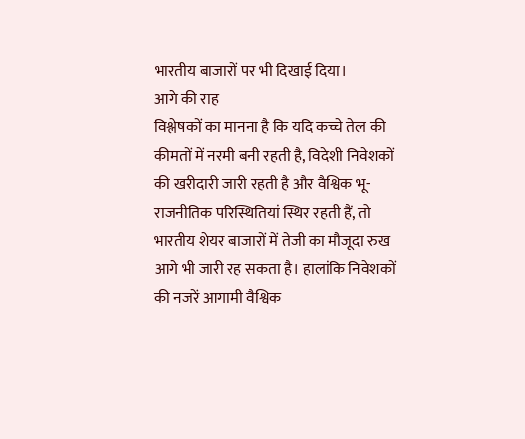भारतीय बाजारों पर भी दिखाई दिया।
आगे की राह
विश्लेषकों का मानना है कि यदि कच्चे तेल की कीमतों में नरमी बनी रहती है, विदेशी निवेशकों की खरीदारी जारी रहती है और वैश्विक भू-राजनीतिक परिस्थितियां स्थिर रहती हैं, तो भारतीय शेयर बाजारों में तेजी का मौजूदा रुख आगे भी जारी रह सकता है। हालांकि निवेशकों की नजरें आगामी वैश्विक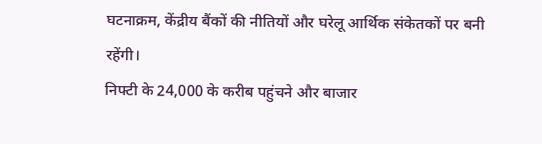घटनाक्रम, केंद्रीय बैंकों की नीतियों और घरेलू आर्थिक संकेतकों पर बनी रहेंगी।
निफ्टी के 24,000 के करीब पहुंचने और बाजार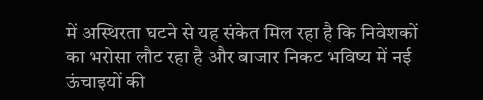में अस्थिरता घटने से यह संकेत मिल रहा है कि निवेशकों का भरोसा लौट रहा है और बाजार निकट भविष्य में नई ऊंचाइयों की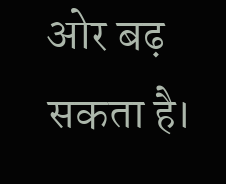ओर बढ़ सकता है।